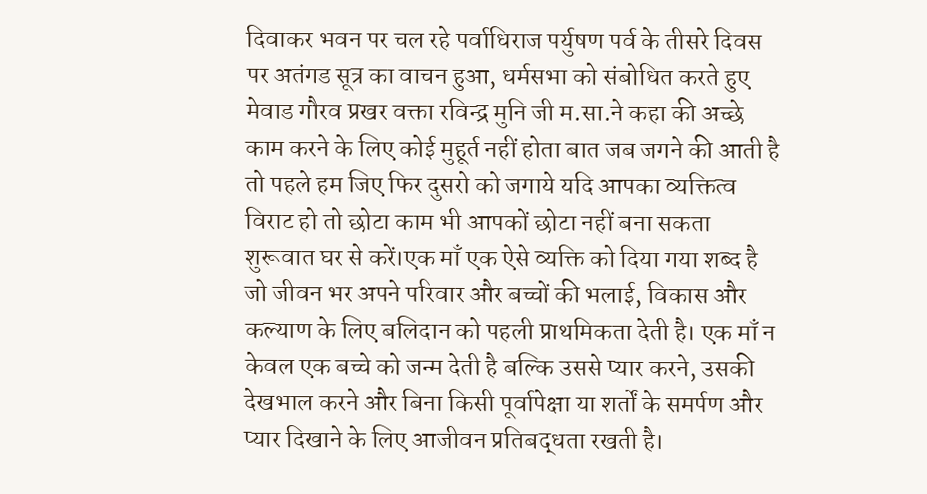दिवाकर भवन पर चल रहे पर्वाधिराज पर्युषण पर्व के तीसरे दिवस पर अतंगड सूत्र का वाचन हुआ, धर्मसभा को संबोधित करते हुए मेवाड गौरव प्रखर वक्ता रविन्द्र मुनि जी म.सा.ने कहा की अच्छे काम करने के लिए कोई मुहूर्त नहीं होता बात जब जगने की आती है तो पहले हम जिए फिर दुसरो को जगाये यदि आपका व्यक्तित्व विराट हो तो छोटा काम भी आपकों छोटा नहीं बना सकता शुरूवात घर से करें।एक माँ एक ऐसे व्यक्ति को दिया गया शब्द है जो जीवन भर अपने परिवार और बच्चों की भलाई, विकास और कल्याण के लिए बलिदान को पहली प्राथमिकता देती है। एक माँ न केवल एक बच्चे को जन्म देती है बल्कि उससे प्यार करने, उसकी देखभाल करने और बिना किसी पूर्वापेक्षा या शर्तों के समर्पण और प्यार दिखाने के लिए आजीवन प्रतिबद्धता रखती है।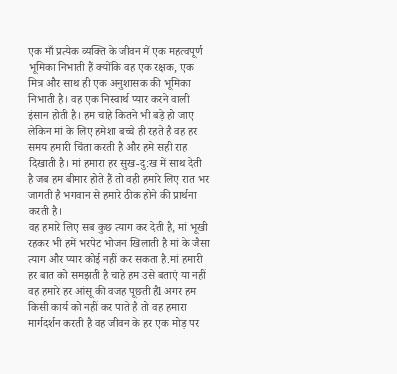एक माँ प्रत्येक व्यक्ति के जीवन में एक महत्वपूर्ण भूमिका निभाती हैं क्योंकि वह एक रक्षक, एक मित्र और साथ ही एक अनुशासक की भूमिका निभाती है। वह एक निस्वार्थ प्यार करने वाली इंसान होती है। हम चाहे कितने भी बड़े हो जाए लेकिन मां के लिए हमेशा बच्चे ही रहते है वह हर समय हमारी चिंता करती है और हमे सही राह दिखाती है। मां हमारा हर सुख-दु:ख में साथ देती है जब हम बीमार होते हैं तो वही हमारे लिए रात भर जागती है भगवान से हमारे ठीक होने की प्रार्थना करती है।
वह हमारे लिए सब कुछ त्याग कर देती है, मां भूखी रहकर भी हमें भरपेट भोजन खिलाती है मां के जैसा त्याग और प्यार कोई नहीं कर सकता है.मां हमारी हर बात को समझती है चाहे हम उसे बताएं या नहीं वह हमारे हर आंसू की वजह पूछती हैl अगर हम किसी कार्य को नहीं कर पाते है तो वह हमारा मार्गदर्शन करती है वह जीवन के हर एक मोड़ पर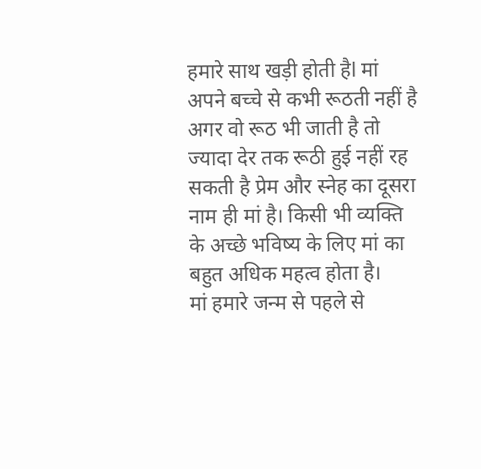हमारे साथ खड़ी होती हैl मां अपने बच्चे से कभी रूठती नहीं है अगर वो रूठ भी जाती है तो ज्यादा देर तक रूठी हुई नहीं रह सकती है प्रेम और स्नेह का दूसरा नाम ही मां है। किसी भी व्यक्ति के अच्छे भविष्य के लिए मां का बहुत अधिक महत्व होता है।
मां हमारे जन्म से पहले से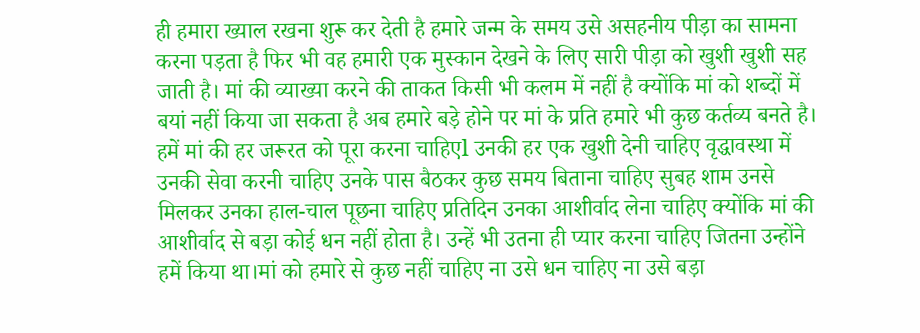ही हमारा ख्याल रखना शुरू कर देती है हमारे जन्म के समय उसे असहनीय पीड़ा का सामना करना पड़ता है फिर भी वह हमारी एक मुस्कान देखने के लिए सारी पीड़ा को खुशी खुशी सह जाती है। मां की व्याख्या करने की ताकत किसी भी कलम में नहीं है क्योंकि मां को शब्दों में बयां नहीं किया जा सकता है अब हमारे बड़े होने पर मां के प्रति हमारे भी कुछ कर्तव्य बनते है।
हमें मां की हर जरूरत को पूरा करना चाहिएl उनकी हर एक खुशी देनी चाहिए वृद्धावस्था में उनकी सेवा करनी चाहिए उनके पास बैठकर कुछ समय बिताना चाहिए सुबह शाम उनसे मिलकर उनका हाल-चाल पूछना चाहिए प्रतिदिन उनका आशीर्वाद लेना चाहिए क्योंकि मां की आशीर्वाद से बड़ा कोई धन नहीं होता है। उन्हें भी उतना ही प्यार करना चाहिए जितना उन्होंने हमें किया था।मां को हमारे से कुछ नहीं चाहिए ना उसे धन चाहिए ना उसे बड़ा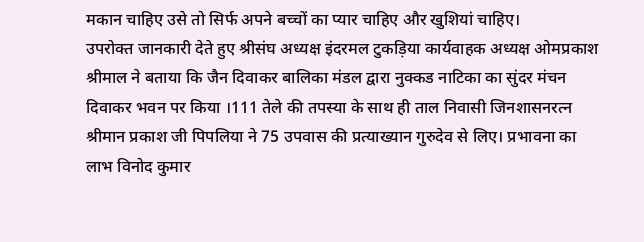मकान चाहिए उसे तो सिर्फ अपने बच्चों का प्यार चाहिए और खुशियां चाहिए।
उपरोक्त जानकारी देते हुए श्रीसंघ अध्यक्ष इंदरमल टुकड़िया कार्यवाहक अध्यक्ष ओमप्रकाश श्रीमाल ने बताया कि जैन दिवाकर बालिका मंडल द्वारा नुक्कड नाटिका का सुंदर मंचन दिवाकर भवन पर किया ।111 तेले की तपस्या के साथ ही ताल निवासी जिनशासनरत्न श्रीमान प्रकाश जी पिपलिया ने 75 उपवास की प्रत्याख्यान गुरुदेव से लिए। प्रभावना का लाभ विनोद कुमार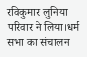रविकुमार लुनिया परिवार ने लिया।धर्म सभा का संचालन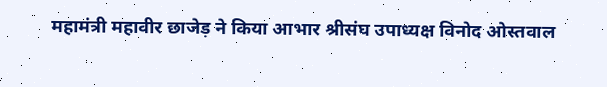महामंत्री महावीर छाजेड़ ने किया आभार श्रीसंघ उपाध्यक्ष विनोद ओस्तवाल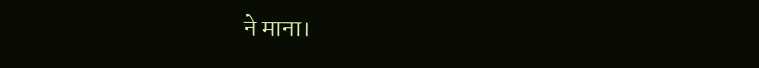ने माना।